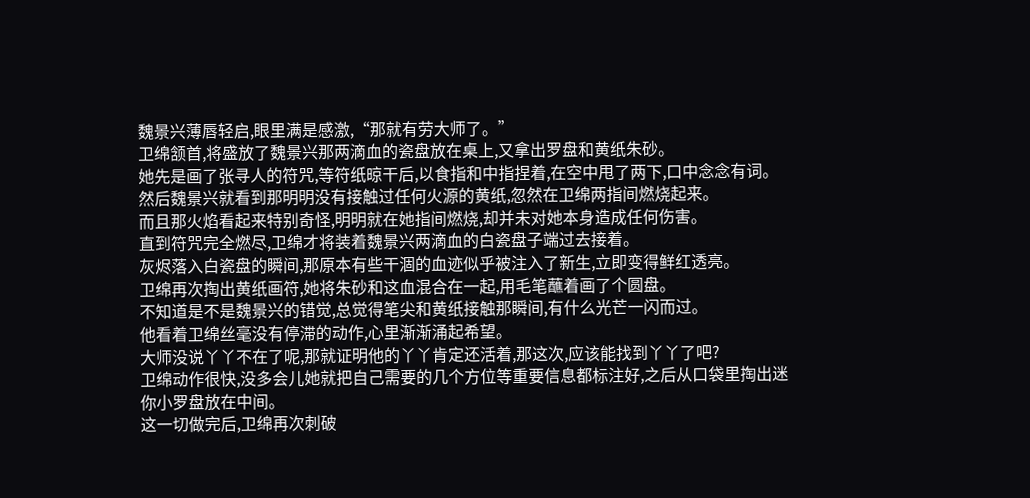魏景兴薄唇轻启,眼里满是感激,“那就有劳大师了。”
卫绵颔首,将盛放了魏景兴那两滴血的瓷盘放在桌上,又拿出罗盘和黄纸朱砂。
她先是画了张寻人的符咒,等符纸晾干后,以食指和中指捏着,在空中甩了两下,口中念念有词。
然后魏景兴就看到那明明没有接触过任何火源的黄纸,忽然在卫绵两指间燃烧起来。
而且那火焰看起来特别奇怪,明明就在她指间燃烧,却并未对她本身造成任何伤害。
直到符咒完全燃尽,卫绵才将装着魏景兴两滴血的白瓷盘子端过去接着。
灰烬落入白瓷盘的瞬间,那原本有些干涸的血迹似乎被注入了新生,立即变得鲜红透亮。
卫绵再次掏出黄纸画符,她将朱砂和这血混合在一起,用毛笔蘸着画了个圆盘。
不知道是不是魏景兴的错觉,总觉得笔尖和黄纸接触那瞬间,有什么光芒一闪而过。
他看着卫绵丝毫没有停滞的动作,心里渐渐涌起希望。
大师没说丫丫不在了呢,那就证明他的丫丫肯定还活着,那这次,应该能找到丫丫了吧?
卫绵动作很快,没多会儿她就把自己需要的几个方位等重要信息都标注好,之后从口袋里掏出迷你小罗盘放在中间。
这一切做完后,卫绵再次刺破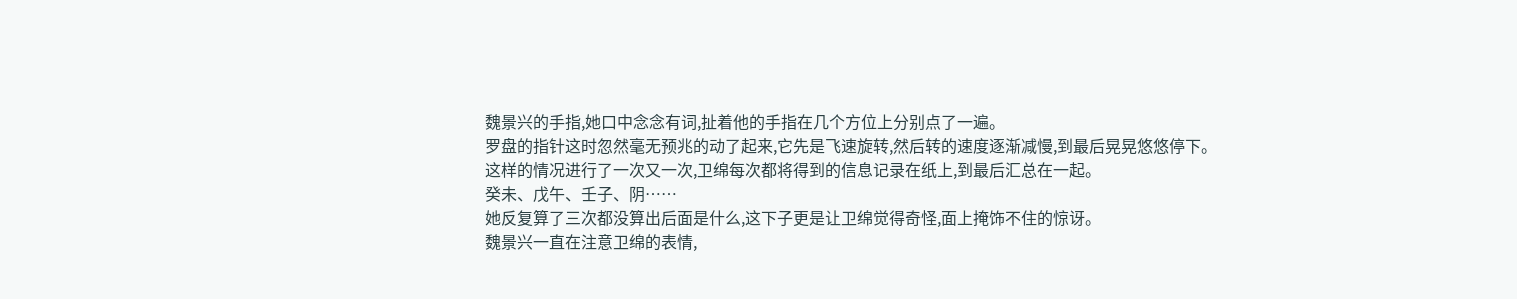魏景兴的手指,她口中念念有词,扯着他的手指在几个方位上分别点了一遍。
罗盘的指针这时忽然毫无预兆的动了起来,它先是飞速旋转,然后转的速度逐渐减慢,到最后晃晃悠悠停下。
这样的情况进行了一次又一次,卫绵每次都将得到的信息记录在纸上,到最后汇总在一起。
癸未、戊午、壬子、阴……
她反复算了三次都没算出后面是什么,这下子更是让卫绵觉得奇怪,面上掩饰不住的惊讶。
魏景兴一直在注意卫绵的表情,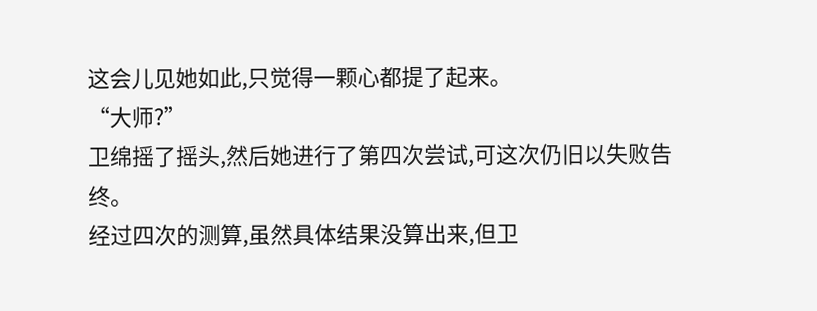这会儿见她如此,只觉得一颗心都提了起来。
“大师?”
卫绵摇了摇头,然后她进行了第四次尝试,可这次仍旧以失败告终。
经过四次的测算,虽然具体结果没算出来,但卫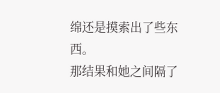绵还是摸索出了些东西。
那结果和她之间隔了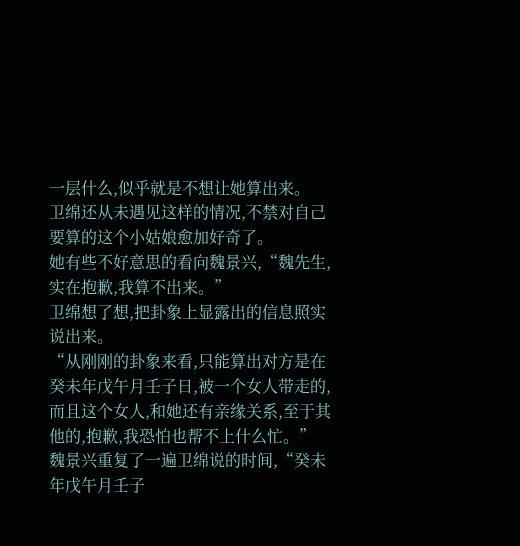一层什么,似乎就是不想让她算出来。
卫绵还从未遇见这样的情况,不禁对自己要算的这个小姑娘愈加好奇了。
她有些不好意思的看向魏景兴,“魏先生,实在抱歉,我算不出来。”
卫绵想了想,把卦象上显露出的信息照实说出来。
“从刚刚的卦象来看,只能算出对方是在癸未年戊午月壬子日,被一个女人带走的,而且这个女人,和她还有亲缘关系,至于其他的,抱歉,我恐怕也帮不上什么忙。”
魏景兴重复了一遍卫绵说的时间,“癸未年戊午月壬子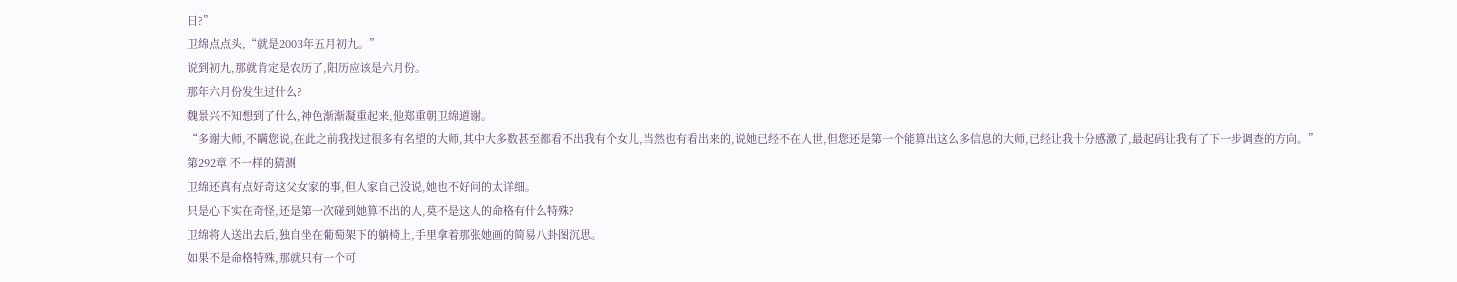日?”
卫绵点点头,“就是2003年五月初九。”
说到初九,那就肯定是农历了,阳历应该是六月份。
那年六月份发生过什么?
魏景兴不知想到了什么,神色渐渐凝重起来,他郑重朝卫绵道谢。
“多谢大师,不瞒您说,在此之前我找过很多有名望的大师,其中大多数甚至都看不出我有个女儿,当然也有看出来的,说她已经不在人世,但您还是第一个能算出这么多信息的大师,已经让我十分感激了,最起码让我有了下一步调查的方向。”
第292章 不一样的猜测
卫绵还真有点好奇这父女家的事,但人家自己没说,她也不好问的太详细。
只是心下实在奇怪,还是第一次碰到她算不出的人,莫不是这人的命格有什么特殊?
卫绵将人送出去后,独自坐在葡萄架下的躺椅上,手里拿着那张她画的简易八卦图沉思。
如果不是命格特殊,那就只有一个可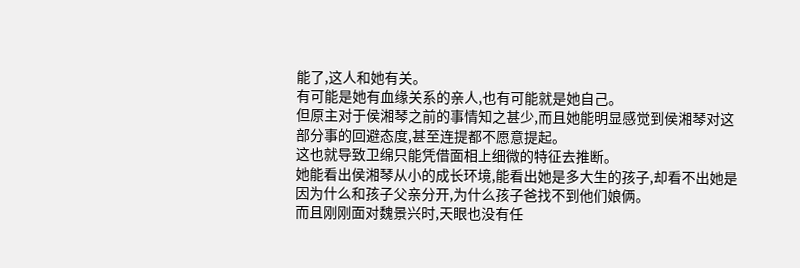能了,这人和她有关。
有可能是她有血缘关系的亲人,也有可能就是她自己。
但原主对于侯湘琴之前的事情知之甚少,而且她能明显感觉到侯湘琴对这部分事的回避态度,甚至连提都不愿意提起。
这也就导致卫绵只能凭借面相上细微的特征去推断。
她能看出侯湘琴从小的成长环境,能看出她是多大生的孩子,却看不出她是因为什么和孩子父亲分开,为什么孩子爸找不到他们娘俩。
而且刚刚面对魏景兴时,天眼也没有任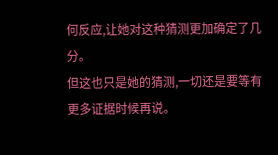何反应,让她对这种猜测更加确定了几分。
但这也只是她的猜测,一切还是要等有更多证据时候再说。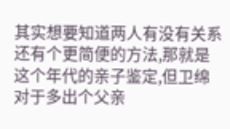其实想要知道两人有没有关系还有个更简便的方法,那就是这个年代的亲子鉴定,但卫绵对于多出个父亲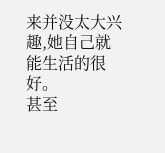来并没太大兴趣,她自己就能生活的很好。
甚至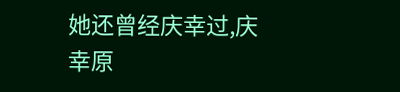她还曾经庆幸过,庆幸原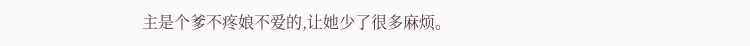主是个爹不疼娘不爱的,让她少了很多麻烦。